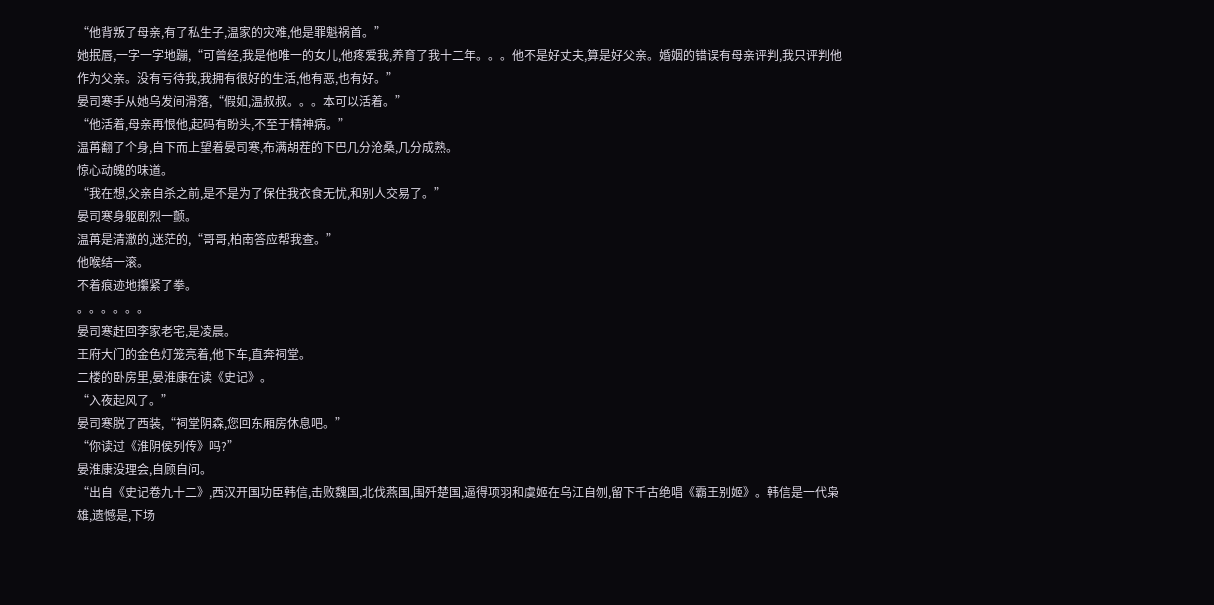“他背叛了母亲,有了私生子,温家的灾难,他是罪魁祸首。”
她抿唇,一字一字地蹦,“可曾经,我是他唯一的女儿,他疼爱我,养育了我十二年。。。他不是好丈夫,算是好父亲。婚姻的错误有母亲评判,我只评判他作为父亲。没有亏待我,我拥有很好的生活,他有恶,也有好。”
晏司寒手从她乌发间滑落,“假如,温叔叔。。。本可以活着。”
“他活着,母亲再恨他,起码有盼头,不至于精神病。”
温苒翻了个身,自下而上望着晏司寒,布满胡茬的下巴几分沧桑,几分成熟。
惊心动魄的味道。
“我在想,父亲自杀之前,是不是为了保住我衣食无忧,和别人交易了。”
晏司寒身躯剧烈一颤。
温苒是清澈的,迷茫的,“哥哥,柏南答应帮我查。”
他喉结一滚。
不着痕迹地攥紧了拳。
。。。。。。
晏司寒赶回李家老宅,是凌晨。
王府大门的金色灯笼亮着,他下车,直奔祠堂。
二楼的卧房里,晏淮康在读《史记》。
“入夜起风了。”
晏司寒脱了西装,“祠堂阴森,您回东厢房休息吧。”
“你读过《淮阴侯列传》吗?”
晏淮康没理会,自顾自问。
“出自《史记卷九十二》,西汉开国功臣韩信,击败魏国,北伐燕国,围歼楚国,逼得项羽和虞姬在乌江自刎,留下千古绝唱《霸王别姬》。韩信是一代枭雄,遗憾是,下场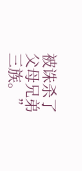被诛杀了父母兄弟三族。”